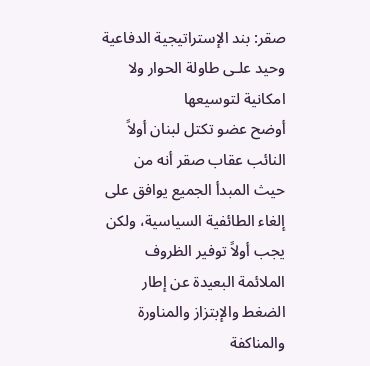صقر: بند الإستراتيجية الدفاعية وحيد علـى طاولة الحوار ولا امكانية لتوسيعها
أوضح عضو تكتل لبنان أولاً النائب عقاب صقر أنه من حيث المبدأ الجميع يوافق على إلغاء الطائفية السياسية، ولكن يجب أولاً توفير الظروف الملائمة البعيدة عن إطار الضغط والإبتزاز والمناورة والمناكفة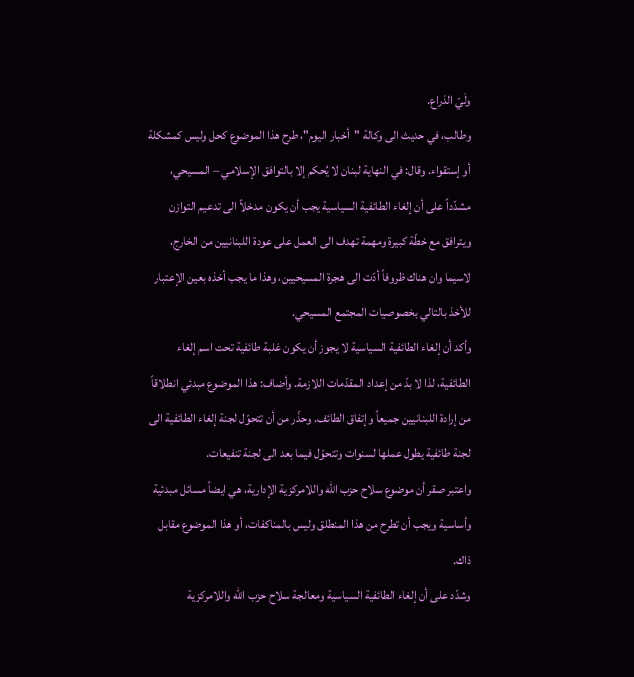ولَيّ الذراع.
وطالب، في حديث الى وكالة "أخبار اليوم"، طرح هذا الموضوع كحل وليس كمشكلة أو إستقواء. وقال: في النهاية لبنان لا يُحكم إلا بالتوافق الإسلامي – المسيحي، مشدّداً على أن إلغاء الطائفية السياسية يجب أن يكون مدخلاً الى تدعيم التوازن ويترافق مع خطّة كبيرة ومهمة تهدف الى العمل على عودة اللبنانيين من الخارج، لاسيما وان هناك ظروفاً أدّت الى هجرة المسيحيين، وهذا ما يجب أخذه بعين الإعتبار للأخذ بالتالي بخصوصيات المجتمع المسيحي.
وأكد أن إلغاء الطائفية السياسية لا يجوز أن يكون غلبة طائفية تحت اسم إلغاء الطائفية، لذا لا بدّ من إعداد المقدّمات اللازمة. وأضاف: هذا الموضوع مبدئي انطلاقاً من إرادة اللبنانيين جميعاً وإتفاق الطائف. وحذّر من أن تتحوّل لجنة إلغاء الطائفية الى لجنة طائفية يطول عملها لسنوات وتتحوّل فيما بعد الى لجنة تنفيعات.
واعتبر صقر أن موضوع سلاح حزب الله واللامركزية الإدارية، هي ايضاً مسائل مبدئية وأساسية ويجب أن تطرح من هذا المنطلق وليس بالمناكفات، أو هذا الموضوع مقابل ذاك.
وشدّد على أن إلغاء الطائفية السياسية ومعالجة سلاح حزب الله واللامركزية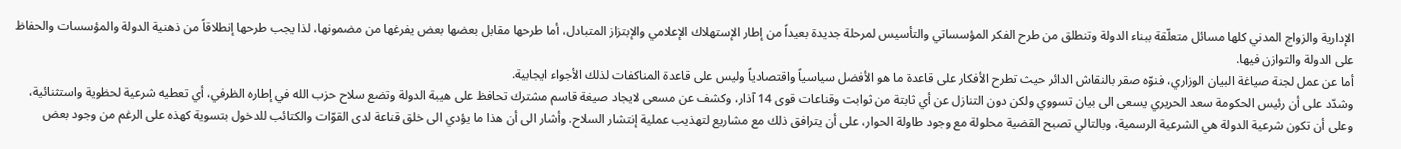الإدارية والزواج المدني كلها مسائل متعلّقة ببناء الدولة وتنطلق من طرح الفكر المؤسساتي والتأسيس لمرحلة جديدة بعيداً من إطار الإستهلاك الإعلامي والإبتزاز المتبادل، أما طرحها مقابل بعضها بعض يفرغها من مضمونها، لذا يجب طرحها إنطلاقاً من ذهنية الدولة والمؤسسات والحفاظ على الدولة والتوازن فيها.
أما عن عمل لجنة صياغة البيان الوزاري، فنوّه صقر بالنقاش الدائر حيث تطرح الأفكار على قاعدة ما هو الأفضل سياسياً واقتصادياً وليس على قاعدة المناكفات لذلك الأجواء ايجابية.
وشدّد على أن رئيس الحكومة سعد الحريري يسعى الى بيان تسووي ولكن دون التنازل عن أي ثابتة من ثوابت وقناعات قوى 14 آذار، وكشف عن مسعى لايجاد صيغة قاسم مشترك تحافظ على هيبة الدولة وتضع سلاح حزب الله في إطاره الظرفي، أي تعطيه شرعية لحظوية واستثنائية، وعلى أن تكون شرعية الدولة هي الشرعية الرسمية، وبالتالي تصبح القضية محلولة مع وجود طاولة الحوار، على أن يترافق ذلك مع مشاريع لتهذيب عملية إنتشار السلاح. وأشار الى أن هذا ما يؤدي الى خلق قناعة لدى القوّات والكتائب للدخول بتسوية كهذه على الرغم من وجود بعض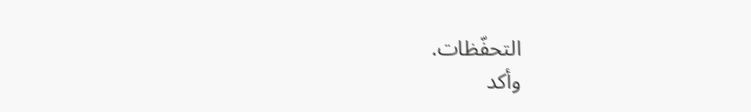التحفّظات.
وأكد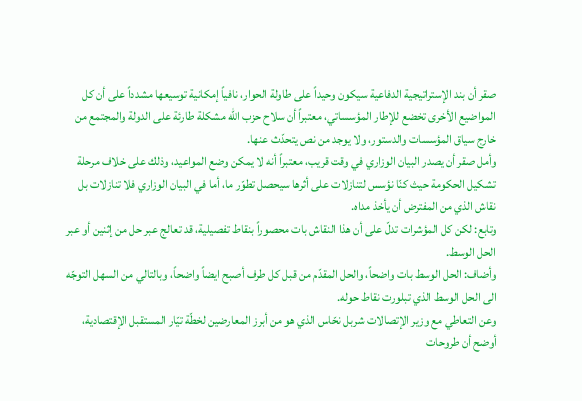صقر أن بند الإستراتيجية الدفاعية سيكون وحيداً على طاولة الحوار، نافياً إمكانية توسيعها مشدداً على أن كل المواضيع الأخرى تخضع للإطار المؤسساتي، معتبراً أن سلاح حزب الله مشكلة طارئة على الدولة والمجتمع من خارج سياق المؤسسات والدستور، ولا يوجد من نص يتحدّث عنها.
وأمل صقر أن يصدر البيان الوزاري في وقت قريب، معتبراً أنه لا يمكن وضع المواعيد، وذلك على خلاف مرحلة تشكيل الحكومة حيث كنّا نؤسس لتنازلات على أثرها سيحصل تطوّر ما، أما في البيان الوزاري فلا تنازلات بل نقاش الذي من المفترض أن يأخذ مداه.
وتابع: لكن كل المؤشرات تدلّ على أن هذا النقاش بات محصوراً بنقاط تفصيلية، قد تعالج عبر حل من إثنين أو عبر الحل الوسط.
وأضاف: الحل الوسط بات واضحاً، والحل المقدّم من قبل كل طرف أصبح ايضاً واضحاً، وبالتالي من السهل التوجّه الى الحل الوسط الذي تبلورت نقاط حوله.
وعن التعاطي مع وزير الإتصالات شربل نحّاس الذي هو من أبرز المعارضين لخطّة تيّار المستقبل الإقتصادية، أوضح أن طروحات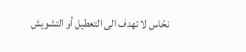نحّاس لا تهدف الى التعطيل أو التشويش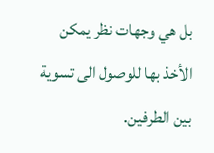بل هي وجهات نظر يمكن الأخذ بها للوصول الى تسوية بين الطرفين.